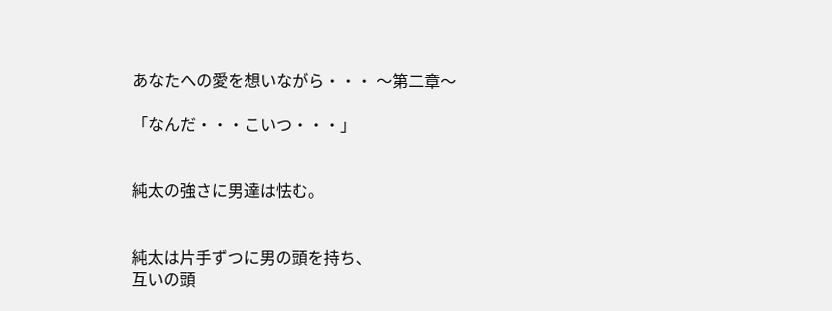あなたへの愛を想いながら・・・ 〜第二章〜

「なんだ・・・こいつ・・・」


純太の強さに男達は怯む。


純太は片手ずつに男の頭を持ち、
互いの頭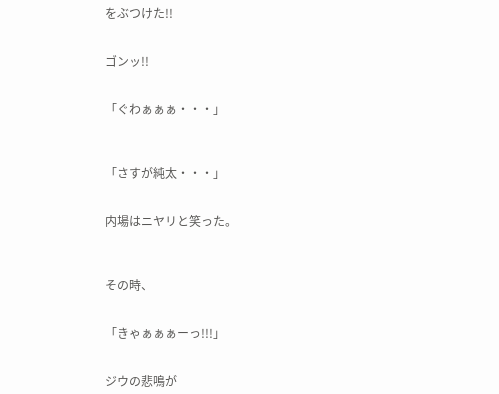をぶつけた!!


ゴンッ!!


「ぐわぁぁぁ・・・」



「さすが純太・・・」


内場はニヤリと笑った。



その時、


「きゃぁぁぁーっ!!!」


ジウの悲鳴が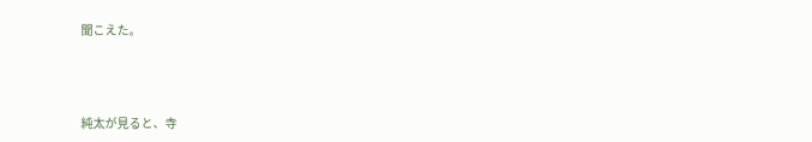聞こえた。



純太が見ると、寺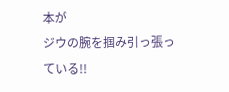本が
ジウの腕を掴み引っ張っている!!